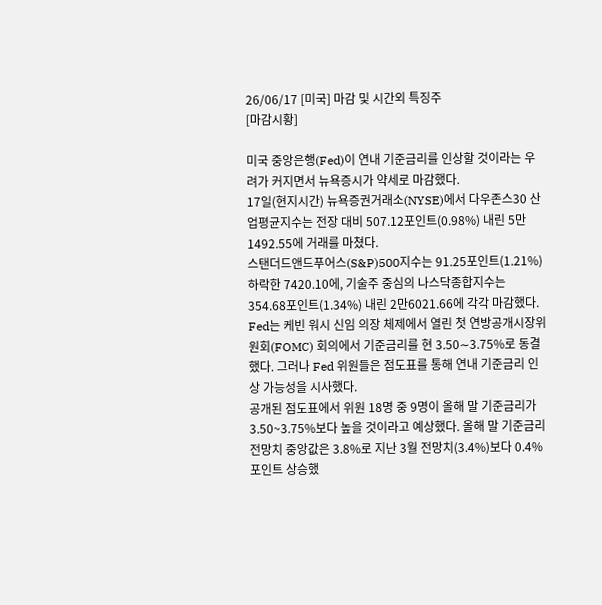26/06/17 [미국] 마감 및 시간외 특징주
[마감시황]

미국 중앙은행(Fed)이 연내 기준금리를 인상할 것이라는 우려가 커지면서 뉴욕증시가 약세로 마감했다.
17일(현지시간) 뉴욕증권거래소(NYSE)에서 다우존스30 산업평균지수는 전장 대비 507.12포인트(0.98%) 내린 5만1492.55에 거래를 마쳤다.
스탠더드앤드푸어스(S&P)500지수는 91.25포인트(1.21%) 하락한 7420.10에, 기술주 중심의 나스닥종합지수는 354.68포인트(1.34%) 내린 2만6021.66에 각각 마감했다.
Fed는 케빈 워시 신임 의장 체제에서 열린 첫 연방공개시장위원회(FOMC) 회의에서 기준금리를 현 3.50∼3.75%로 동결했다. 그러나 Fed 위원들은 점도표를 통해 연내 기준금리 인상 가능성을 시사했다.
공개된 점도표에서 위원 18명 중 9명이 올해 말 기준금리가 3.50~3.75%보다 높을 것이라고 예상했다. 올해 말 기준금리 전망치 중앙값은 3.8%로 지난 3월 전망치(3.4%)보다 0.4%포인트 상승했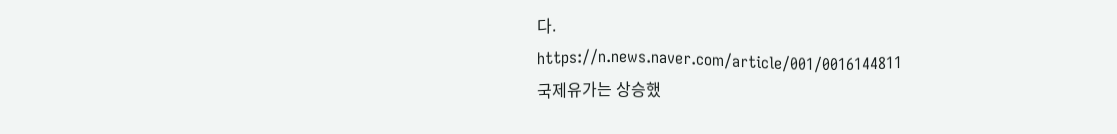다.
https://n.news.naver.com/article/001/0016144811
국제유가는 상승했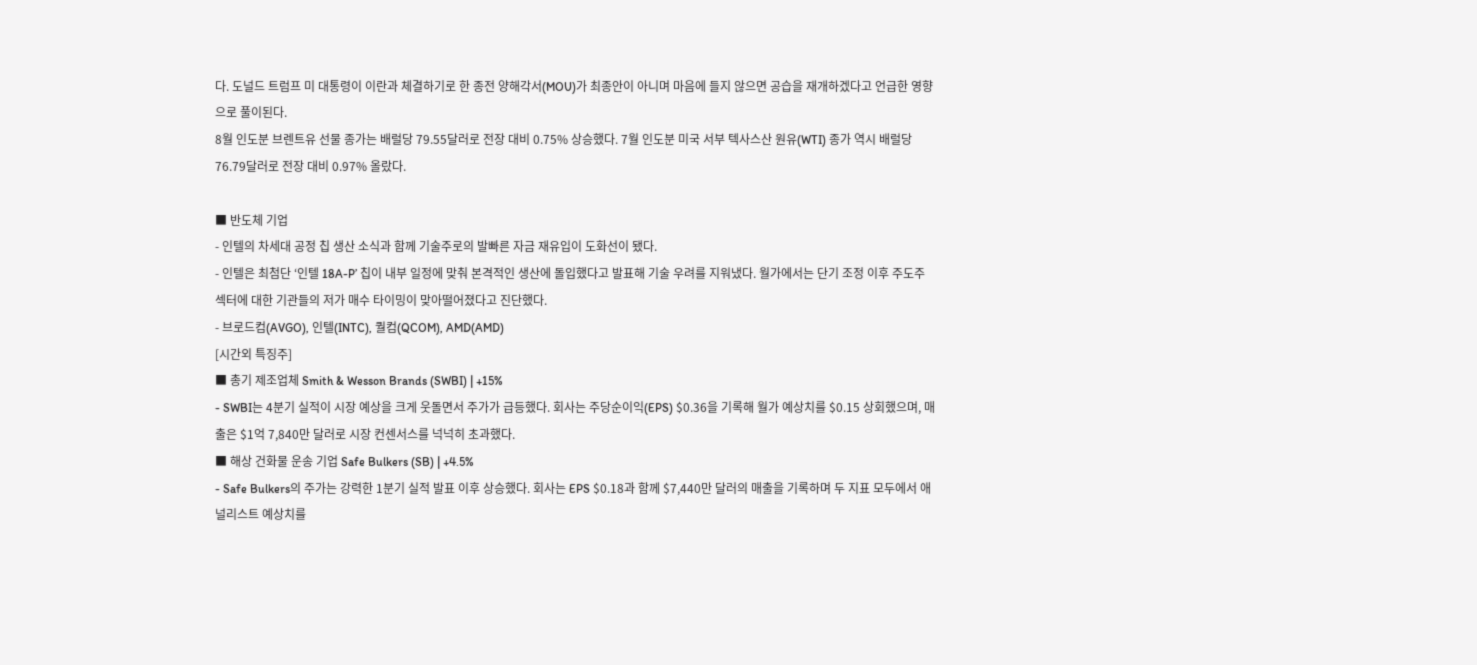다. 도널드 트럼프 미 대통령이 이란과 체결하기로 한 종전 양해각서(MOU)가 최종안이 아니며 마음에 들지 않으면 공습을 재개하겠다고 언급한 영향으로 풀이된다.
8월 인도분 브렌트유 선물 종가는 배럴당 79.55달러로 전장 대비 0.75% 상승했다. 7월 인도분 미국 서부 텍사스산 원유(WTI) 종가 역시 배럴당 76.79달러로 전장 대비 0.97% 올랐다.

■ 반도체 기업
- 인텔의 차세대 공정 칩 생산 소식과 함께 기술주로의 발빠른 자금 재유입이 도화선이 됐다.
- 인텔은 최첨단 ‘인텔 18A-P’ 칩이 내부 일정에 맞춰 본격적인 생산에 돌입했다고 발표해 기술 우려를 지워냈다. 월가에서는 단기 조정 이후 주도주 섹터에 대한 기관들의 저가 매수 타이밍이 맞아떨어졌다고 진단했다.
- 브로드컴(AVGO), 인텔(INTC), 퀄컴(QCOM), AMD(AMD)
[시간외 특징주]
■ 총기 제조업체 Smith & Wesson Brands (SWBI) | +15%
- SWBI는 4분기 실적이 시장 예상을 크게 웃돌면서 주가가 급등했다. 회사는 주당순이익(EPS) $0.36을 기록해 월가 예상치를 $0.15 상회했으며, 매출은 $1억 7,840만 달러로 시장 컨센서스를 넉넉히 초과했다.
■ 해상 건화물 운송 기업 Safe Bulkers (SB) | +4.5%
- Safe Bulkers의 주가는 강력한 1분기 실적 발표 이후 상승했다. 회사는 EPS $0.18과 함께 $7,440만 달러의 매출을 기록하며 두 지표 모두에서 애널리스트 예상치를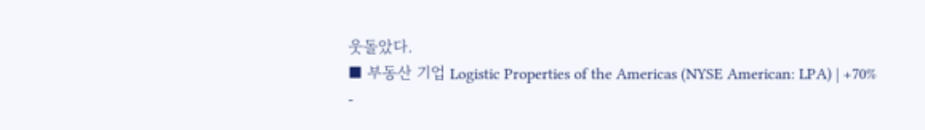웃돌았다.
■ 부동산 기업 Logistic Properties of the Americas (NYSE American: LPA) | +70%
-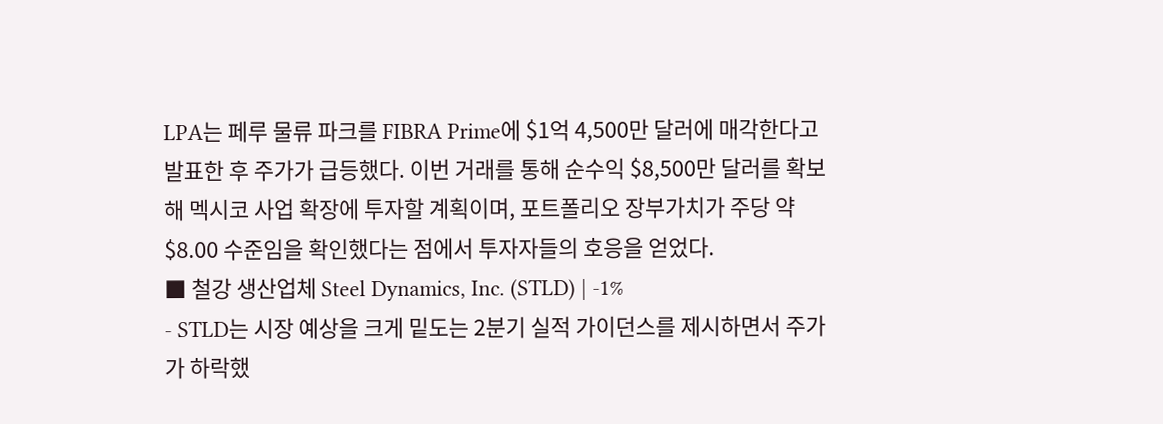LPA는 페루 물류 파크를 FIBRA Prime에 $1억 4,500만 달러에 매각한다고 발표한 후 주가가 급등했다. 이번 거래를 통해 순수익 $8,500만 달러를 확보해 멕시코 사업 확장에 투자할 계획이며, 포트폴리오 장부가치가 주당 약 $8.00 수준임을 확인했다는 점에서 투자자들의 호응을 얻었다.
■ 철강 생산업체 Steel Dynamics, Inc. (STLD) | -1%
- STLD는 시장 예상을 크게 밑도는 2분기 실적 가이던스를 제시하면서 주가가 하락했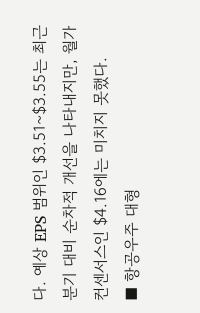다. 예상 EPS 범위인 $3.51~$3.55는 최근 분기 대비 순차적 개선을 나타내지만, 월가 컨센서스인 $4.16에는 미치지 못했다.
■ 항공우주 대형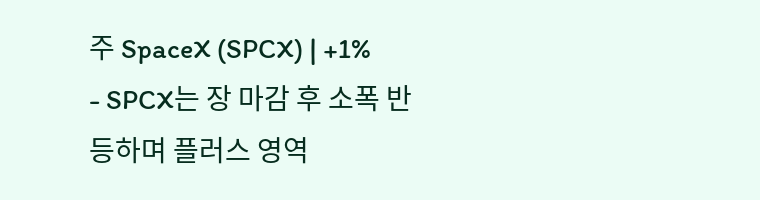주 SpaceX (SPCX) | +1%
- SPCX는 장 마감 후 소폭 반등하며 플러스 영역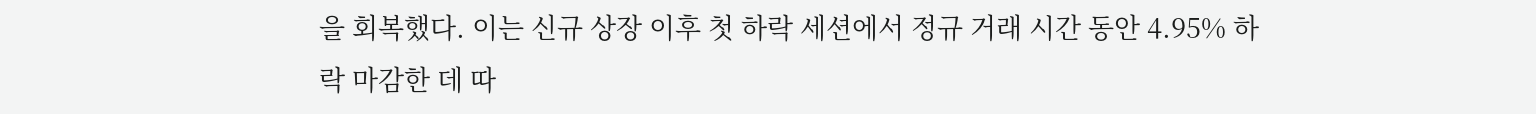을 회복했다. 이는 신규 상장 이후 첫 하락 세션에서 정규 거래 시간 동안 4.95% 하락 마감한 데 따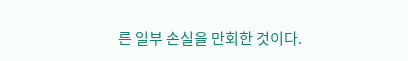른 일부 손실을 만회한 것이다.